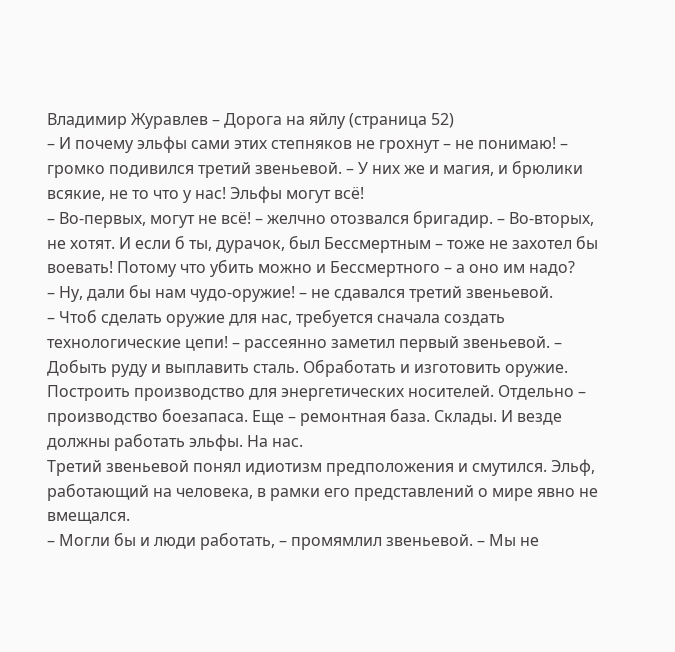Владимир Журавлев – Дорога на яйлу (страница 52)
– И почему эльфы сами этих степняков не грохнут – не понимаю! – громко подивился третий звеньевой. – У них же и магия, и брюлики всякие, не то что у нас! Эльфы могут всё!
– Во-первых, могут не всё! – желчно отозвался бригадир. – Во-вторых, не хотят. И если б ты, дурачок, был Бессмертным – тоже не захотел бы воевать! Потому что убить можно и Бессмертного – а оно им надо?
– Ну, дали бы нам чудо-оружие! – не сдавался третий звеньевой.
– Чтоб сделать оружие для нас, требуется сначала создать технологические цепи! – рассеянно заметил первый звеньевой. – Добыть руду и выплавить сталь. Обработать и изготовить оружие. Построить производство для энергетических носителей. Отдельно – производство боезапаса. Еще – ремонтная база. Склады. И везде должны работать эльфы. На нас.
Третий звеньевой понял идиотизм предположения и смутился. Эльф, работающий на человека, в рамки его представлений о мире явно не вмещался.
– Могли бы и люди работать, – промямлил звеньевой. – Мы не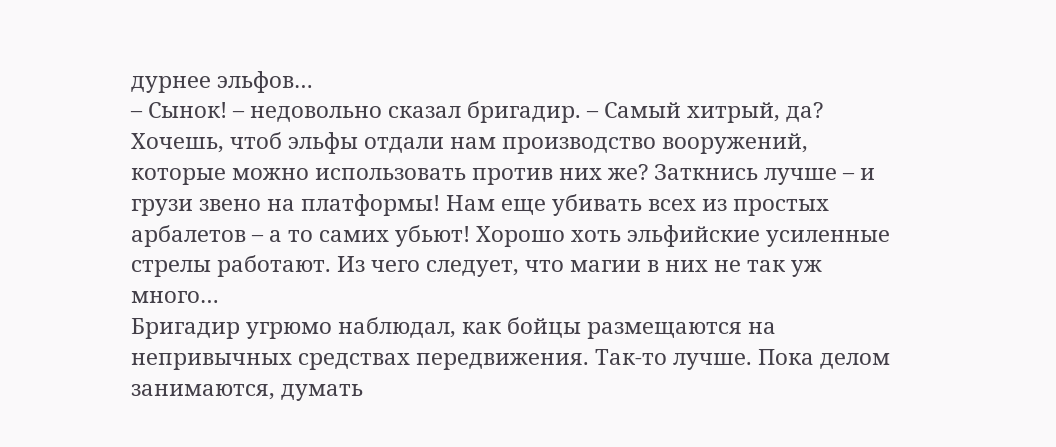дурнее эльфов…
– Сынок! – недовольно сказал бригадир. – Самый хитрый, да? Хочешь, чтоб эльфы отдали нам производство вооружений, которые можно использовать против них же? Заткнись лучше – и грузи звено на платформы! Нам еще убивать всех из простых арбалетов – а то самих убьют! Хорошо хоть эльфийские усиленные стрелы работают. Из чего следует, что магии в них не так уж много…
Бригадир угрюмо наблюдал, как бойцы размещаются на непривычных средствах передвижения. Так-то лучше. Пока делом занимаются, думать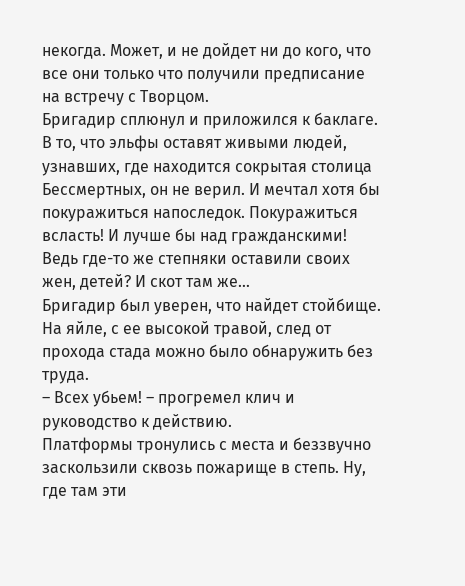некогда. Может, и не дойдет ни до кого, что все они только что получили предписание на встречу с Творцом.
Бригадир сплюнул и приложился к баклаге. В то, что эльфы оставят живыми людей, узнавших, где находится сокрытая столица Бессмертных, он не верил. И мечтал хотя бы покуражиться напоследок. Покуражиться всласть! И лучше бы над гражданскими! Ведь где-то же степняки оставили своих жен, детей? И скот там же…
Бригадир был уверен, что найдет стойбище. На яйле, с ее высокой травой, след от прохода стада можно было обнаружить без труда.
– Всех убьем! – прогремел клич и руководство к действию.
Платформы тронулись с места и беззвучно заскользили сквозь пожарище в степь. Ну, где там эти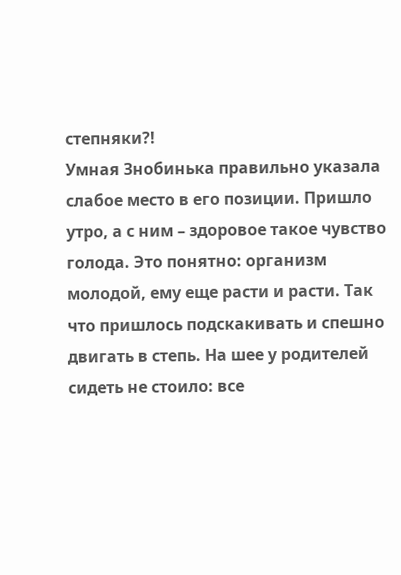степняки?!
Умная Знобинька правильно указала слабое место в его позиции. Пришло утро, а с ним – здоровое такое чувство голода. Это понятно: организм молодой, ему еще расти и расти. Так что пришлось подскакивать и спешно двигать в степь. На шее у родителей сидеть не стоило: все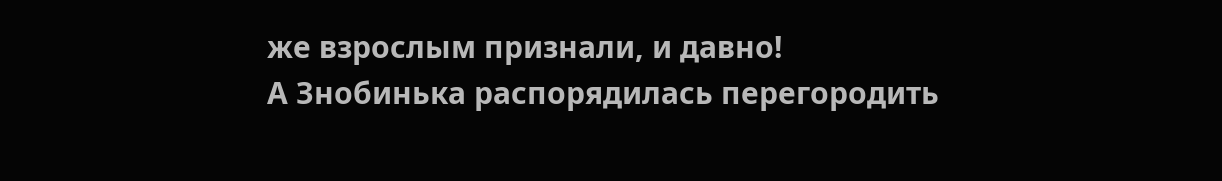же взрослым признали, и давно!
А Знобинька распорядилась перегородить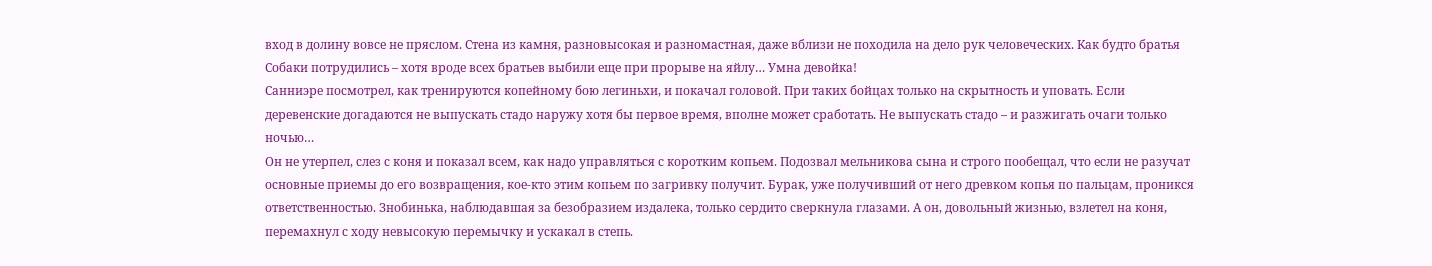вход в долину вовсе не пряслом. Стена из камня, разновысокая и разномастная, даже вблизи не походила на дело рук человеческих. Как будто братья Собаки потрудились – хотя вроде всех братьев выбили еще при прорыве на яйлу… Умна девойка!
Санниэре посмотрел, как тренируются копейному бою легиньхи, и покачал головой. При таких бойцах только на скрытность и уповать. Если деревенские догадаются не выпускать стадо наружу хотя бы первое время, вполне может сработать. Не выпускать стадо – и разжигать очаги только ночью…
Он не утерпел, слез с коня и показал всем, как надо управляться с коротким копьем. Подозвал мельникова сына и строго пообещал, что если не разучат основные приемы до его возвращения, кое-кто этим копьем по загривку получит. Бурак, уже получивший от него древком копья по пальцам, проникся ответственностью. Знобинька, наблюдавшая за безобразием издалека, только сердито сверкнула глазами. А он, довольный жизнью, взлетел на коня, перемахнул с ходу невысокую перемычку и ускакал в степь.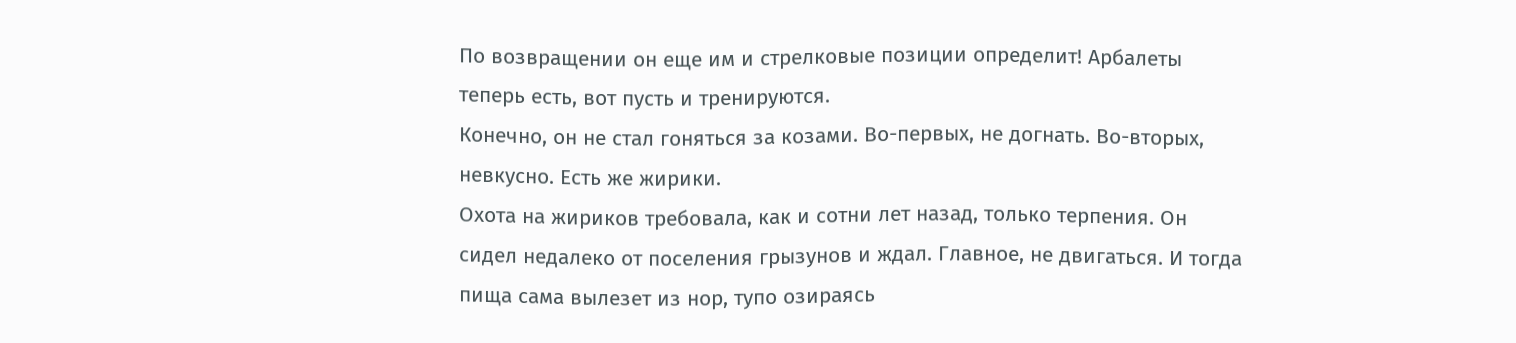По возвращении он еще им и стрелковые позиции определит! Арбалеты теперь есть, вот пусть и тренируются.
Конечно, он не стал гоняться за козами. Во-первых, не догнать. Во-вторых, невкусно. Есть же жирики.
Охота на жириков требовала, как и сотни лет назад, только терпения. Он сидел недалеко от поселения грызунов и ждал. Главное, не двигаться. И тогда пища сама вылезет из нор, тупо озираясь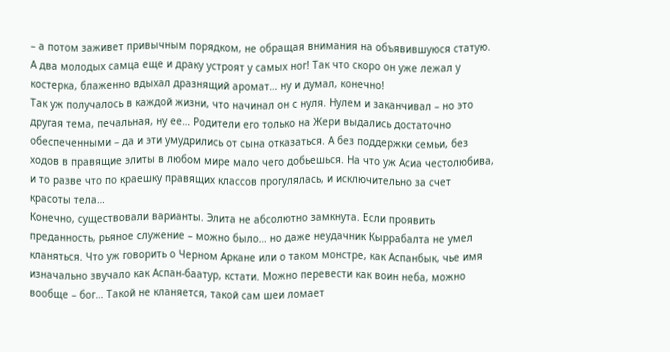– а потом заживет привычным порядком, не обращая внимания на объявившуюся статую. А два молодых самца еще и драку устроят у самых ног! Так что скоро он уже лежал у костерка, блаженно вдыхал дразнящий аромат… ну и думал, конечно!
Так уж получалось в каждой жизни, что начинал он с нуля. Нулем и заканчивал – но это другая тема, печальная, ну ее… Родители его только на Жери выдались достаточно обеспеченными – да и эти умудрились от сына отказаться. А без поддержки семьи, без ходов в правящие элиты в любом мире мало чего добьешься. На что уж Асиа честолюбива, и то разве что по краешку правящих классов прогулялась, и исключительно за счет красоты тела…
Конечно, существовали варианты. Элита не абсолютно замкнута. Если проявить преданность, рьяное служение – можно было… но даже неудачник Кыррабалта не умел кланяться. Что уж говорить о Черном Аркане или о таком монстре, как Аспанбык, чье имя изначально звучало как Аспан-баатур, кстати. Можно перевести как воин неба, можно вообще – бог… Такой не кланяется, такой сам шеи ломает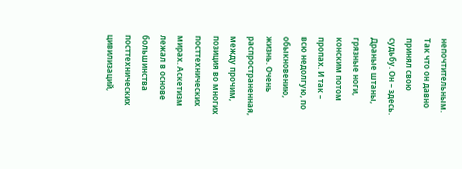непочтительным.
Так что он давно принял свою судьбу. Он – здесь. Драные штаны, грязные ноги, конским потом пропах. И так – всю недолгую, по обыкновению, жизнь. Очень распространенная, между прочим, позиция во многих посттехнических мирах. Аскетизм лежал в основе большинства посттехнических цивилизаций,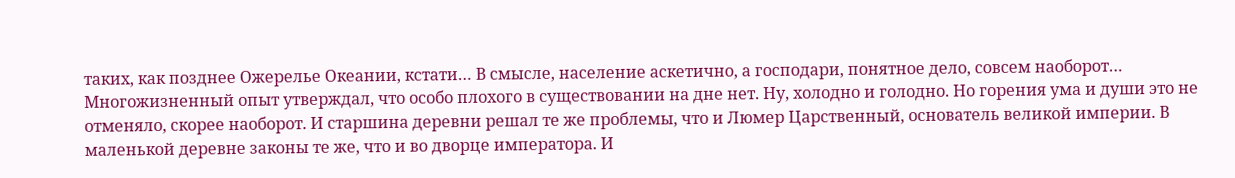таких, как позднее Ожерелье Океании, кстати… В смысле, население аскетично, а господари, понятное дело, совсем наоборот…
Многожизненный опыт утверждал, что особо плохого в существовании на дне нет. Ну, холодно и голодно. Но горения ума и души это не отменяло, скорее наоборот. И старшина деревни решал те же проблемы, что и Люмер Царственный, основатель великой империи. В маленькой деревне законы те же, что и во дворце императора. И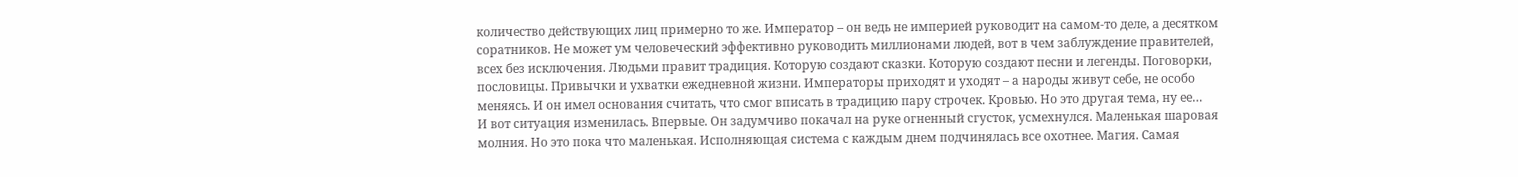количество действующих лиц примерно то же. Император – он ведь не империей руководит на самом-то деле, а десятком соратников. Не может ум человеческий эффективно руководить миллионами людей, вот в чем заблуждение правителей, всех без исключения. Людьми правит традиция. Которую создают сказки. Которую создают песни и легенды. Поговорки, пословицы. Привычки и ухватки ежедневной жизни. Императоры приходят и уходят – а народы живут себе, не особо меняясь. И он имел основания считать, что смог вписать в традицию пару строчек. Кровью. Но это другая тема, ну ее…
И вот ситуация изменилась. Впервые. Он задумчиво покачал на руке огненный сгусток, усмехнулся. Маленькая шаровая молния. Но это пока что маленькая. Исполняющая система с каждым днем подчинялась все охотнее. Магия. Самая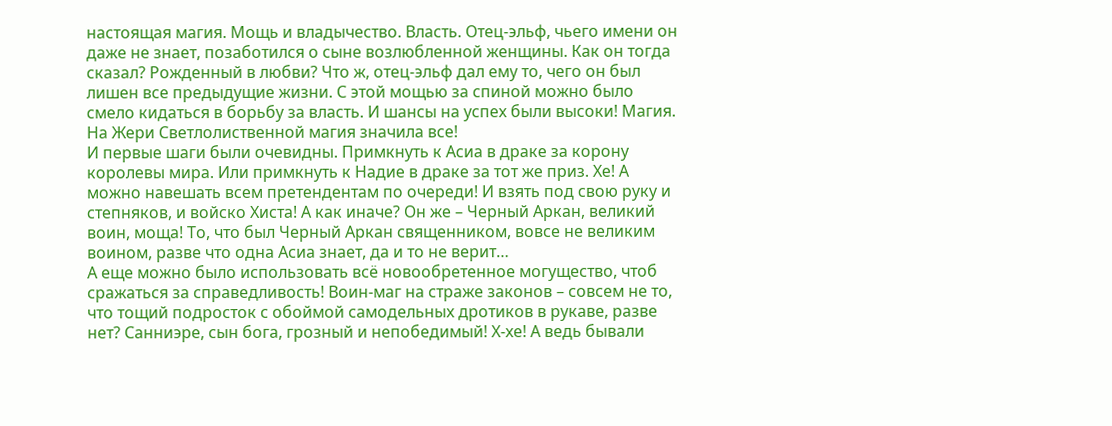настоящая магия. Мощь и владычество. Власть. Отец-эльф, чьего имени он даже не знает, позаботился о сыне возлюбленной женщины. Как он тогда сказал? Рожденный в любви? Что ж, отец-эльф дал ему то, чего он был лишен все предыдущие жизни. С этой мощью за спиной можно было смело кидаться в борьбу за власть. И шансы на успех были высоки! Магия. На Жери Светлолиственной магия значила все!
И первые шаги были очевидны. Примкнуть к Асиа в драке за корону королевы мира. Или примкнуть к Надие в драке за тот же приз. Хе! А можно навешать всем претендентам по очереди! И взять под свою руку и степняков, и войско Хиста! А как иначе? Он же – Черный Аркан, великий воин, моща! То, что был Черный Аркан священником, вовсе не великим воином, разве что одна Асиа знает, да и то не верит…
А еще можно было использовать всё новообретенное могущество, чтоб сражаться за справедливость! Воин-маг на страже законов – совсем не то, что тощий подросток с обоймой самодельных дротиков в рукаве, разве нет? Санниэре, сын бога, грозный и непобедимый! Х-хе! А ведь бывали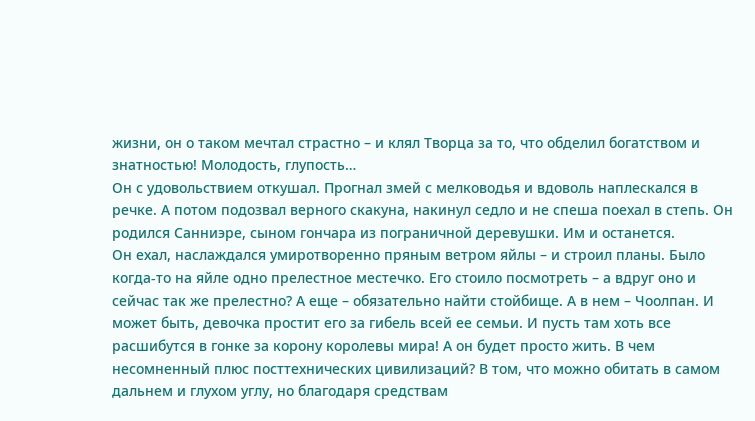жизни, он о таком мечтал страстно – и клял Творца за то, что обделил богатством и знатностью! Молодость, глупость…
Он с удовольствием откушал. Прогнал змей с мелководья и вдоволь наплескался в речке. А потом подозвал верного скакуна, накинул седло и не спеша поехал в степь. Он родился Санниэре, сыном гончара из пограничной деревушки. Им и останется.
Он ехал, наслаждался умиротворенно пряным ветром яйлы – и строил планы. Было когда-то на яйле одно прелестное местечко. Его стоило посмотреть – а вдруг оно и сейчас так же прелестно? А еще – обязательно найти стойбище. А в нем – Чоолпан. И может быть, девочка простит его за гибель всей ее семьи. И пусть там хоть все расшибутся в гонке за корону королевы мира! А он будет просто жить. В чем несомненный плюс посттехнических цивилизаций? В том, что можно обитать в самом дальнем и глухом углу, но благодаря средствам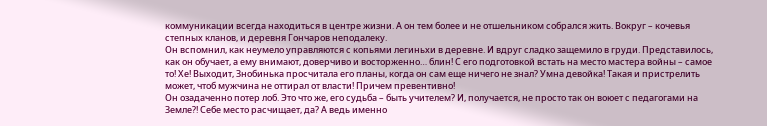коммуникации всегда находиться в центре жизни. А он тем более и не отшельником собрался жить. Вокруг – кочевья степных кланов, и деревня Гончаров неподалеку.
Он вспомнил, как неумело управляются с копьями легиньхи в деревне. И вдруг сладко защемило в груди. Представилось, как он обучает, а ему внимают, доверчиво и восторженно… блин! С его подготовкой встать на место мастера войны – самое то! Хе! Выходит, Знобинька просчитала его планы, когда он сам еще ничего не знал? Умна девойка! Такая и пристрелить может, чтоб мужчина не оттирал от власти! Причем превентивно!
Он озадаченно потер лоб. Это что же, его судьба – быть учителем? И, получается, не просто так он воюет с педагогами на Земле?! Себе место расчищает, да? А ведь именно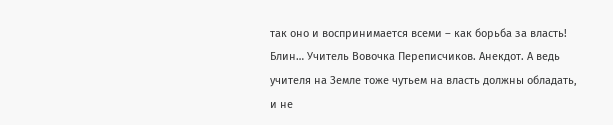так оно и воспринимается всеми – как борьба за власть! Блин… Учитель Вовочка Переписчиков. Анекдот. А ведь учителя на Земле тоже чутьем на власть должны обладать, и не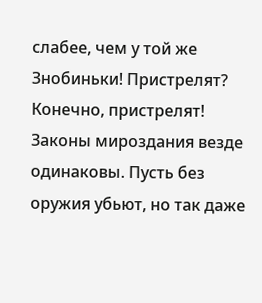слабее, чем у той же Знобиньки! Пристрелят? Конечно, пристрелят! Законы мироздания везде одинаковы. Пусть без оружия убьют, но так даже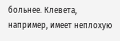больнее. Клевета, например, имеет неплохую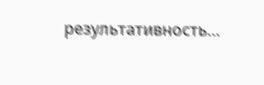результативность…